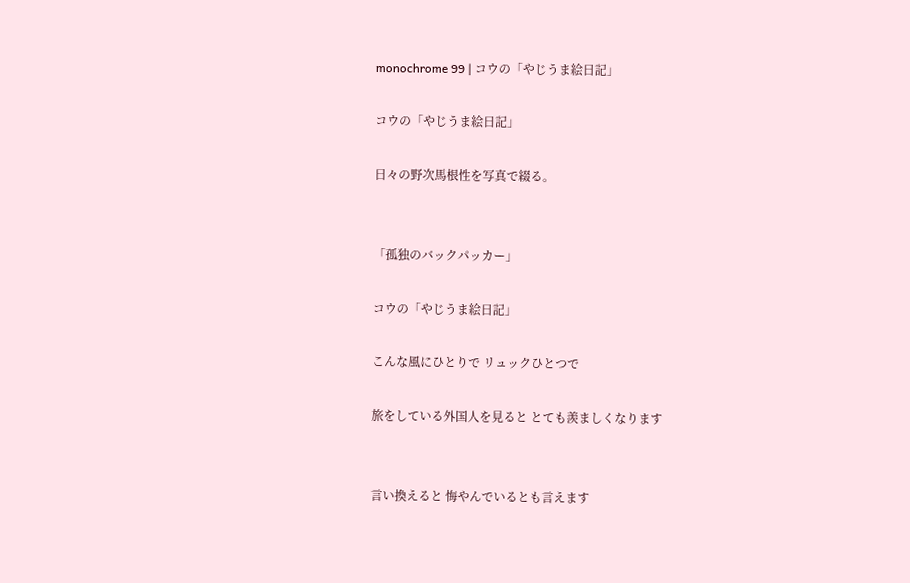monochrome 99 | コウの「やじうま絵日記」

コウの「やじうま絵日記」

日々の野次馬根性を写真で綴る。


「孤独のバックパッカー」

コウの「やじうま絵日記」

こんな風にひとりで リュックひとつで

旅をしている外国人を見ると とても羨ましくなります


言い換えると 悔やんでいるとも言えます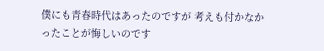僕にも青春時代はあったのですが 考えも付かなかったことが悔しいのです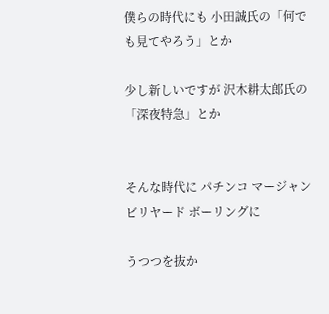僕らの時代にも 小田誠氏の「何でも見てやろう」とか

少し新しいですが 沢木耕太郎氏の「深夜特急」とか


そんな時代に パチンコ マージャン ビリヤード ボーリングに

うつつを抜か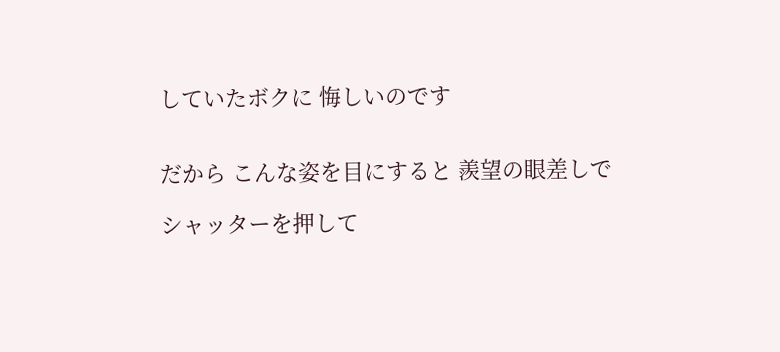していたボクに 悔しいのです


だから こんな姿を目にすると 羨望の眼差しで

シャッターを押して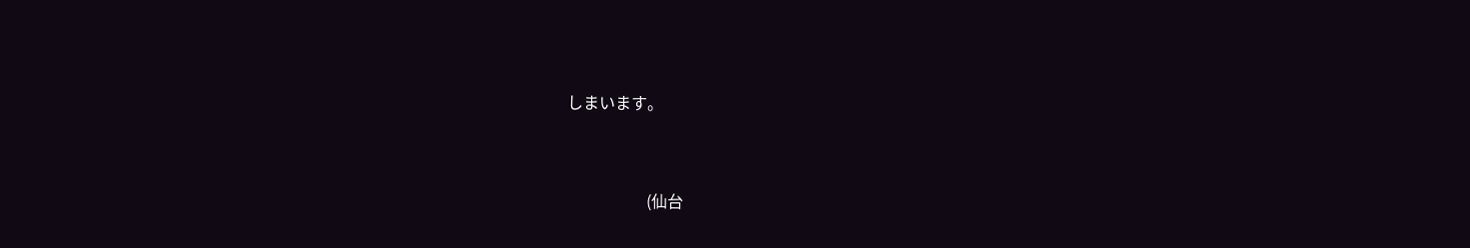しまいます。


                    (仙台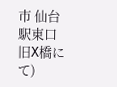市 仙台駅東口 旧X橋にて)